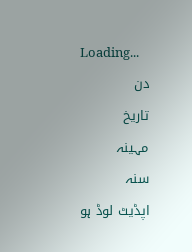Loading...
دن
تاریخ
مہینہ
سنہ
اپڈیٹ لوڈ ہو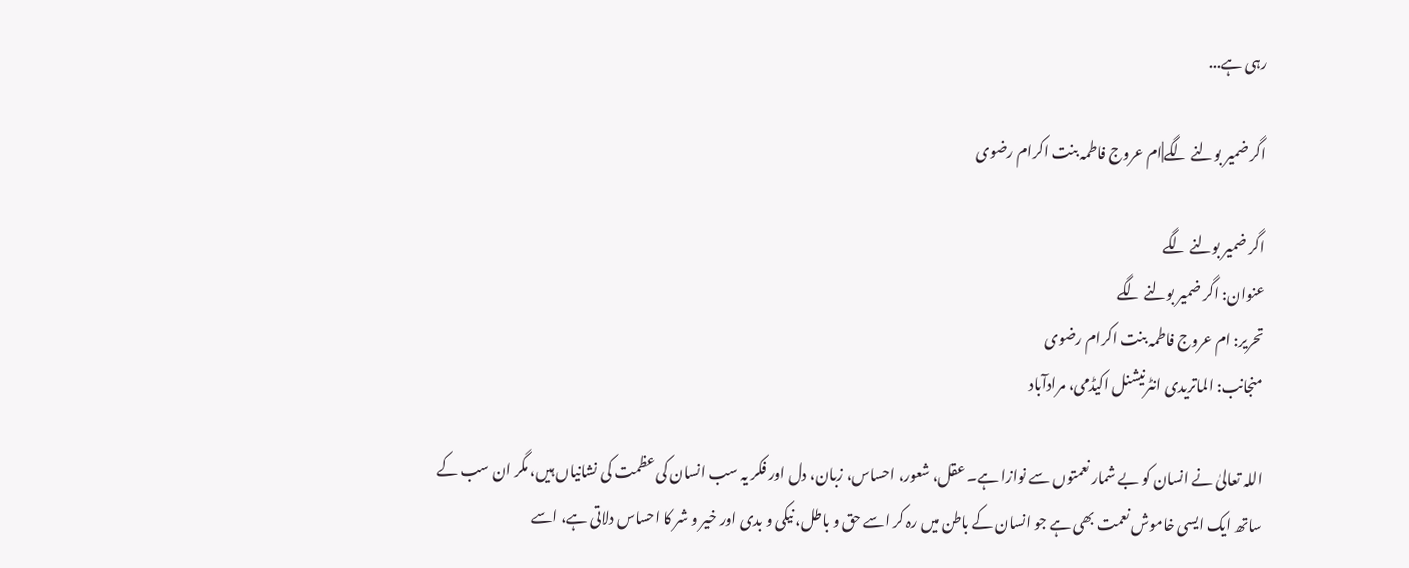رہی ہے...

اگر ضمیر بولنے لگے|ام عروج فاطمہ بنت اکرام رضوی

اگر ضمیر بولنے لگے
عنوان: اگر ضمیر بولنے لگے
تحریر: ام عروج فاطمہ بنت اکرام رضوی
منجانب: الماتریدی انٹرنیشنل اکیڈمی، مرادآباد

اللہ تعالیٰ نے انسان کو بے شمار نعمتوں سے نوازا ہے۔ عقل، شعور، احساس، زبان، دل اور فکر یہ سب انسان کی عظمت کی نشانیاں ہیں، مگر ان سب کے ساتھ ایک ایسی خاموش نعمت بھی ہے جو انسان کے باطن میں رہ کر اسے حق و باطل، نیکی و بدی اور خیر و شر کا احساس دلاتی ہے، اسے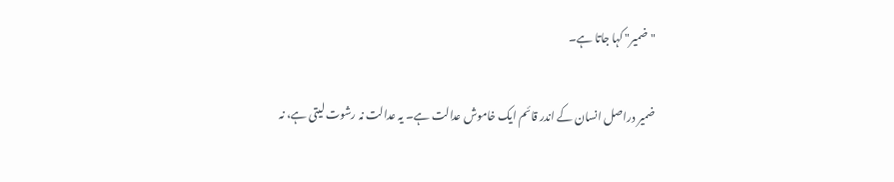"ضمیر" کہا جاتا ہے۔

ضمیر دراصل انسان کے اندر قائم ایک خاموش عدالت ہے۔ یہ عدالت نہ رشوت لیتی ہے، نہ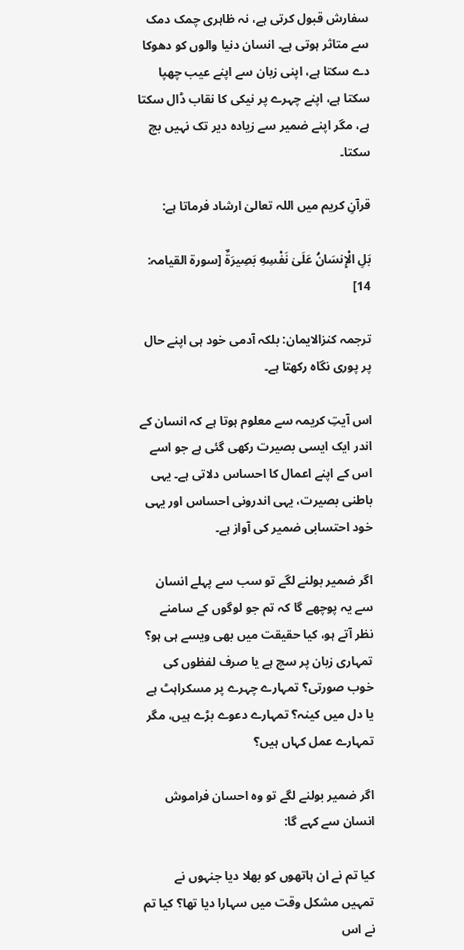سفارش قبول کرتی ہے، نہ ظاہری چمک دمک سے متاثر ہوتی ہے۔ انسان دنیا والوں کو دھوکا دے سکتا ہے، اپنی زبان سے اپنے عیب چھپا سکتا ہے، اپنے چہرے پر نیکی کا نقاب ڈال سکتا ہے، مگر اپنے ضمیر سے زیادہ دیر تک نہیں بچ سکتا۔

قرآنِ کریم میں اللہ تعالیٰ ارشاد فرماتا ہے:

بَلِ الْإِنسَانُ عَلَىٰ نَفْسِهِ بَصِيرَةٌ [سورۃ القیامہ: 14]

ترجمہ کنزالایمان: بلکہ آدمی خود ہی اپنے حال پر پوری نگاہ رکھتا ہے۔

اس آیتِ کریمہ سے معلوم ہوتا ہے کہ انسان کے اندر ایک ایسی بصیرت رکھی گئی ہے جو اسے اس کے اپنے اعمال کا احساس دلاتی ہے۔ یہی باطنی بصیرت، یہی اندرونی احساس اور یہی خود احتسابی ضمیر کی آواز ہے۔

اگر ضمیر بولنے لگے تو سب سے پہلے انسان سے یہ پوچھے گا کہ تم جو لوگوں کے سامنے نظر آتے ہو، کیا حقیقت میں بھی ویسے ہی ہو؟ تمہاری زبان پر سچ ہے یا صرف لفظوں کی خوب صورتی؟ تمہارے چہرے پر مسکراہٹ ہے یا دل میں کینہ؟ تمہارے دعوے بڑے ہیں، مگر تمہارے عمل کہاں ہیں؟

اگر ضمیر بولنے لگے تو وہ احسان فراموش انسان سے کہے گا:

کیا تم نے ان ہاتھوں کو بھلا دیا جنہوں نے تمہیں مشکل وقت میں سہارا دیا تھا؟ کیا تم نے اس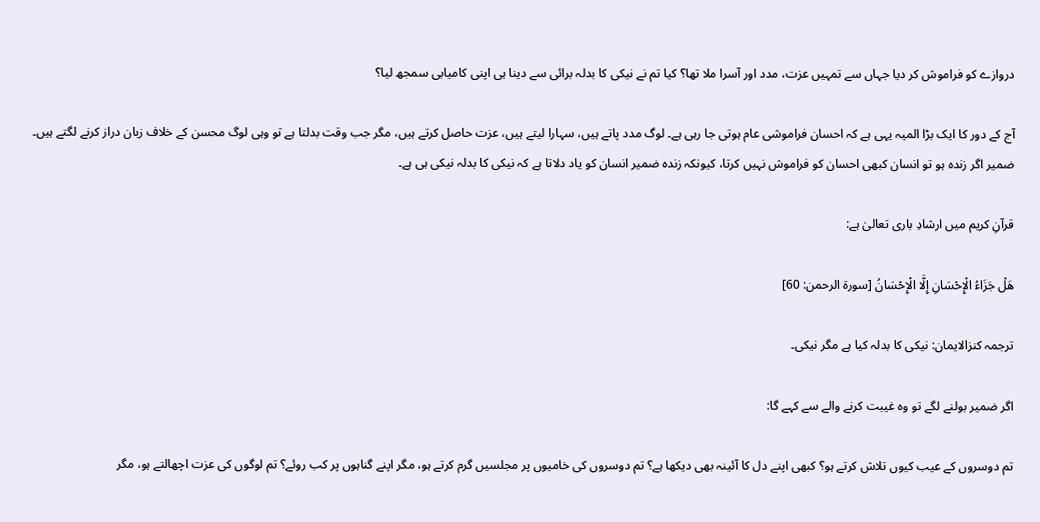دروازے کو فراموش کر دیا جہاں سے تمہیں عزت، مدد اور آسرا ملا تھا؟ کیا تم نے نیکی کا بدلہ برائی سے دینا ہی اپنی کامیابی سمجھ لیا؟

آج کے دور کا ایک بڑا المیہ یہی ہے کہ احسان فراموشی عام ہوتی جا رہی ہے۔ لوگ مدد پاتے ہیں، سہارا لیتے ہیں، عزت حاصل کرتے ہیں، مگر جب وقت بدلتا ہے تو وہی لوگ محسن کے خلاف زبان دراز کرنے لگتے ہیں۔ ضمیر اگر زندہ ہو تو انسان کبھی احسان کو فراموش نہیں کرتا، کیونکہ زندہ ضمیر انسان کو یاد دلاتا ہے کہ نیکی کا بدلہ نیکی ہی ہے۔

قرآنِ کریم میں ارشادِ باری تعالیٰ ہے:

هَلْ جَزَاءُ الْإِحْسَانِ إِلَّا الْإِحْسَانُ [سورۃ الرحمن: 60]

ترجمہ کنزالایمان: نیکی کا بدلہ کیا ہے مگر نیکی۔

اگر ضمیر بولنے لگے تو وہ غیبت کرنے والے سے کہے گا:

تم دوسروں کے عیب کیوں تلاش کرتے ہو؟ کبھی اپنے دل کا آئینہ بھی دیکھا ہے؟ تم دوسروں کی خامیوں پر مجلسیں گرم کرتے ہو، مگر اپنے گناہوں پر کب روئے؟ تم لوگوں کی عزت اچھالتے ہو، مگر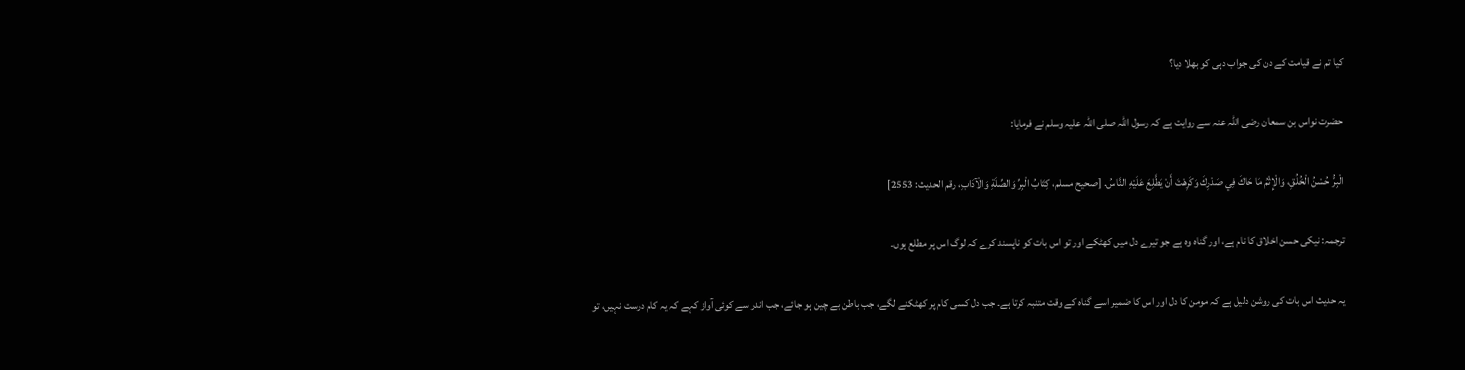کیا تم نے قیامت کے دن کی جواب دہی کو بھلا دیا؟

حضرت نواس بن سمعان رضی اللہ عنہ سے روایت ہے کہ رسول اللہ صلی اللہ علیہ وسلم نے فرمایا:

الْبِرُّ حُسْنُ الْخُلُقِ، وَالْإِثْمُ مَا حَاكَ فِي صَدْرِكَ وَكَرِهْتَ أَنْ يَطَّلِعَ عَلَيْهِ النَّاسُ. [صحيح مسلم، كِتَابُ الْبِرِّ وَالصِّلَةِ وَالْآدَابِ، رقم الحديث: 2553]

ترجمہ: نیکی حسن اخلاق کا نام ہے، اور گناہ وہ ہے جو تیرے دل میں کھٹکے اور تو اس بات کو ناپسند کرے کہ لوگ اس پر مطلع ہوں۔

یہ حدیث اس بات کی روشن دلیل ہے کہ مومن کا دل اور اس کا ضمیر اسے گناہ کے وقت متنبہ کرتا ہے۔ جب دل کسی کام پر کھٹکنے لگے، جب باطن بے چین ہو جائے، جب اندر سے کوئی آواز کہے کہ یہ کام درست نہیں، تو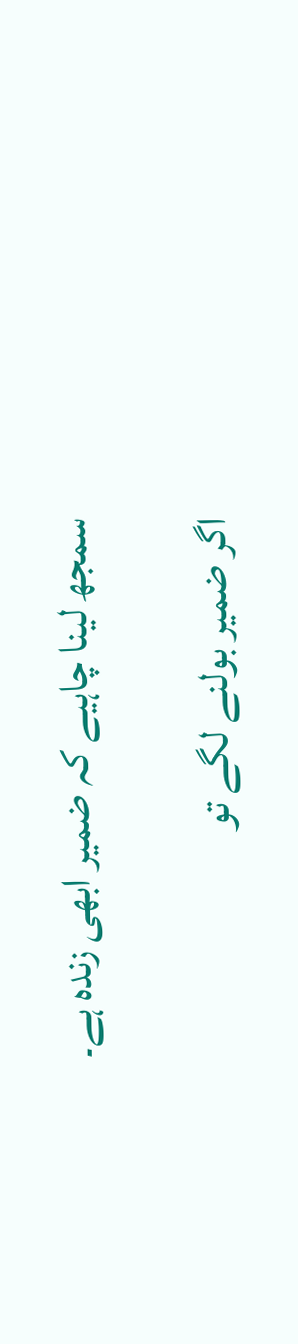سمجھ لینا چاہیے کہ ضمیر ابھی زندہ ہے۔

اگر ضمیر بولنے لگے تو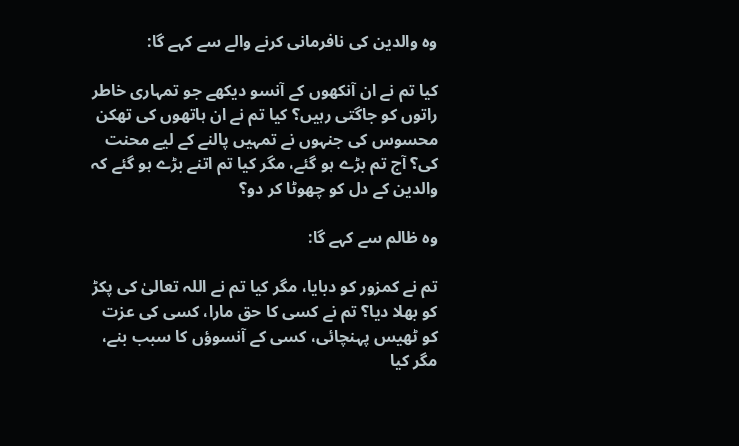وہ والدین کی نافرمانی کرنے والے سے کہے گا:

کیا تم نے ان آنکھوں کے آنسو دیکھے جو تمہاری خاطر راتوں کو جاگتی رہیں؟ کیا تم نے ان ہاتھوں کی تھکن محسوس کی جنہوں نے تمہیں پالنے کے لیے محنت کی؟ آج تم بڑے ہو گئے، مگر کیا تم اتنے بڑے ہو گئے کہ والدین کے دل کو چھوٹا کر دو؟

وہ ظالم سے کہے گا:

تم نے کمزور کو دبایا، مگر کیا تم نے اللہ تعالیٰ کی پکڑ کو بھلا دیا؟ تم نے کسی کا حق مارا، کسی کی عزت کو ٹھیس پہنچائی، کسی کے آنسوؤں کا سبب بنے، مگر کیا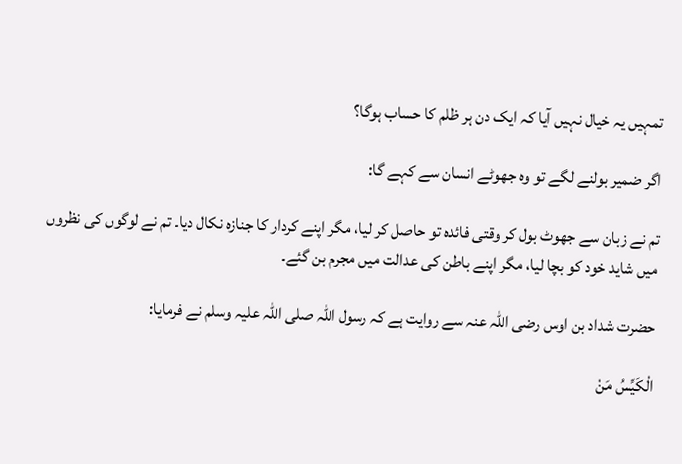تمہیں یہ خیال نہیں آیا کہ ایک دن ہر ظلم کا حساب ہوگا؟

اگر ضمیر بولنے لگے تو وہ جھوٹے انسان سے کہے گا:

تم نے زبان سے جھوٹ بول کر وقتی فائدہ تو حاصل کر لیا، مگر اپنے کردار کا جنازہ نکال دیا۔ تم نے لوگوں کی نظروں میں شاید خود کو بچا لیا، مگر اپنے باطن کی عدالت میں مجرم بن گئے۔

حضرت شداد بن اوس رضی اللہ عنہ سے روایت ہے کہ رسول اللہ صلی اللہ علیہ وسلم نے فرمایا:

الْكَيِّسُ مَنْ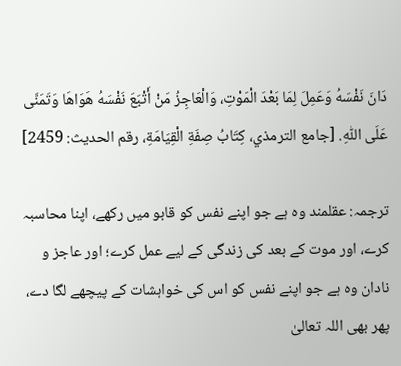دَانَ نَفْسَهُ وَعَمِلَ لِمَا بَعْدَ الْمَوْتِ، وَالْعَاجِزُ مَنْ أَتْبَعَ نَفْسَهُ هَوَاهَا وَتَمَنَّى عَلَى اللّٰهِ. [جامع الترمذي، كِتَابُ صِفَةِ الْقِيَامَةِ، رقم الحديث: 2459]

ترجمہ: عقلمند وہ ہے جو اپنے نفس کو قابو میں رکھے، اپنا محاسبہ کرے، اور موت کے بعد کی زندگی کے لیے عمل کرے؛ اور عاجز و نادان وہ ہے جو اپنے نفس کو اس کی خواہشات کے پیچھے لگا دے، پھر بھی اللہ تعالیٰ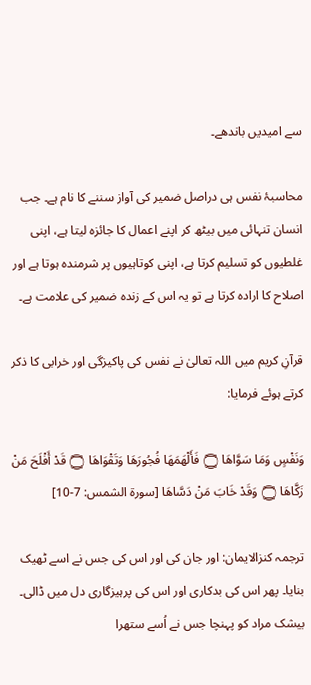سے امیدیں باندھے۔

محاسبۂ نفس ہی دراصل ضمیر کی آواز سننے کا نام ہے۔ جب انسان تنہائی میں بیٹھ کر اپنے اعمال کا جائزہ لیتا ہے، اپنی غلطیوں کو تسلیم کرتا ہے، اپنی کوتاہیوں پر شرمندہ ہوتا ہے اور اصلاح کا ارادہ کرتا ہے تو یہ اس کے زندہ ضمیر کی علامت ہے۔

قرآنِ کریم میں اللہ تعالیٰ نے نفس کی پاکیزگی اور خرابی کا ذکر کرتے ہوئے فرمایا:

وَنَفْسٍ وَمَا سَوَّاهَا ۝ فَأَلْهَمَهَا فُجُورَهَا وَتَقْوَاهَا ۝ قَدْ أَفْلَحَ مَنْ زَكَّاهَا ۝ وَقَدْ خَابَ مَنْ دَسَّاهَا [سورۃ الشمس: 7-10]

ترجمہ کنزالایمان: اور جان کی اور اس کی جس نے اسے ٹھیک بنایا۔ پھر اس کی بدکاری اور اس کی پرہیزگاری دل میں ڈالی۔ بیشک مراد کو پہنچا جس نے اُسے ستھرا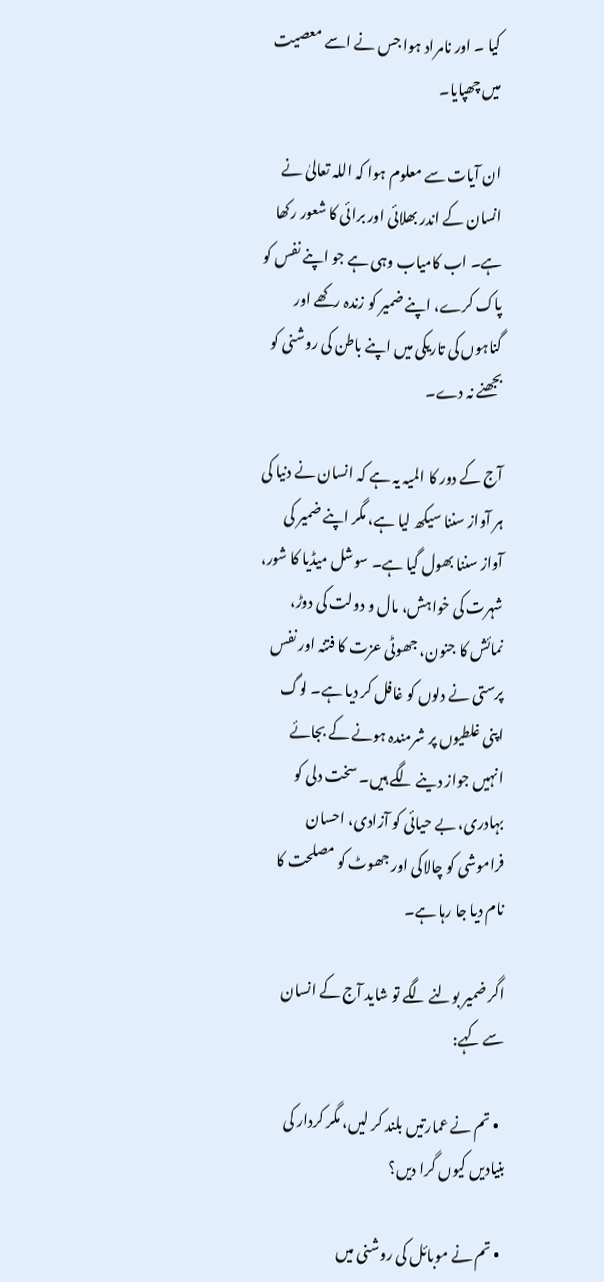کیا ۔ اور نامراد ہوا جس نے اسے معصیت میں چھپایا۔

ان آیات سے معلوم ہوا کہ اللہ تعالیٰ نے انسان کے اندر بھلائی اور برائی کا شعور رکھا ہے۔ اب کامیاب وہی ہے جو اپنے نفس کو پاک کرے، اپنے ضمیر کو زندہ رکھے اور گناہوں کی تاریکی میں اپنے باطن کی روشنی کو بجھنے نہ دے۔

آج کے دور کا المیہ یہ ہے کہ انسان نے دنیا کی ہر آواز سننا سیکھ لیا ہے، مگر اپنے ضمیر کی آواز سننا بھول گیا ہے۔ سوشل میڈیا کا شور، شہرت کی خواہش، مال و دولت کی دوڑ، نمائش کا جنون، جھوٹی عزت کا فتنہ اور نفس پرستی نے دلوں کو غافل کر دیا ہے۔ لوگ اپنی غلطیوں پر شرمندہ ہونے کے بجائے انہیں جواز دینے لگے ہیں۔ سخت دلی کو بہادری، بے حیائی کو آزادی، احسان فراموشی کو چالاکی اور جھوٹ کو مصلحت کا نام دیا جا رہا ہے۔

اگر ضمیر بولنے لگے تو شاید آج کے انسان سے کہے:

  • تم نے عمارتیں بلند کر لیں، مگر کردار کی بنیادیں کیوں گرا دیں؟

  • تم نے موبائل کی روشنی میں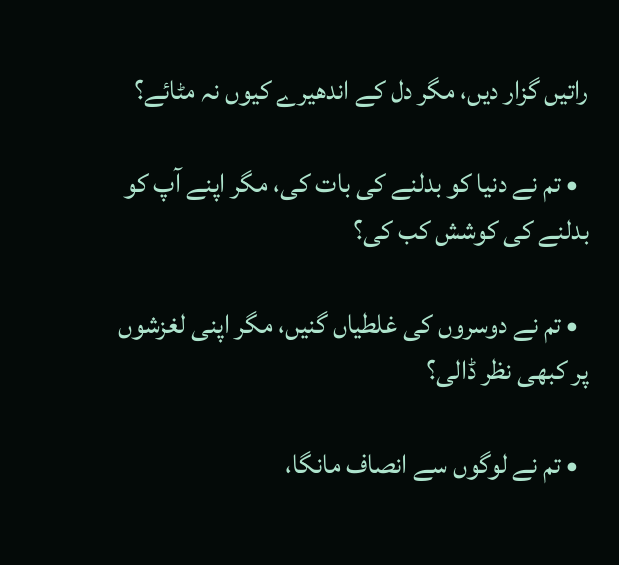راتیں گزار دیں، مگر دل کے اندھیرے کیوں نہ مٹائے؟

  • تم نے دنیا کو بدلنے کی بات کی، مگر اپنے آپ کو بدلنے کی کوشش کب کی؟

  • تم نے دوسروں کی غلطیاں گنیں، مگر اپنی لغزشوں پر کبھی نظر ڈالی؟

  • تم نے لوگوں سے انصاف مانگا،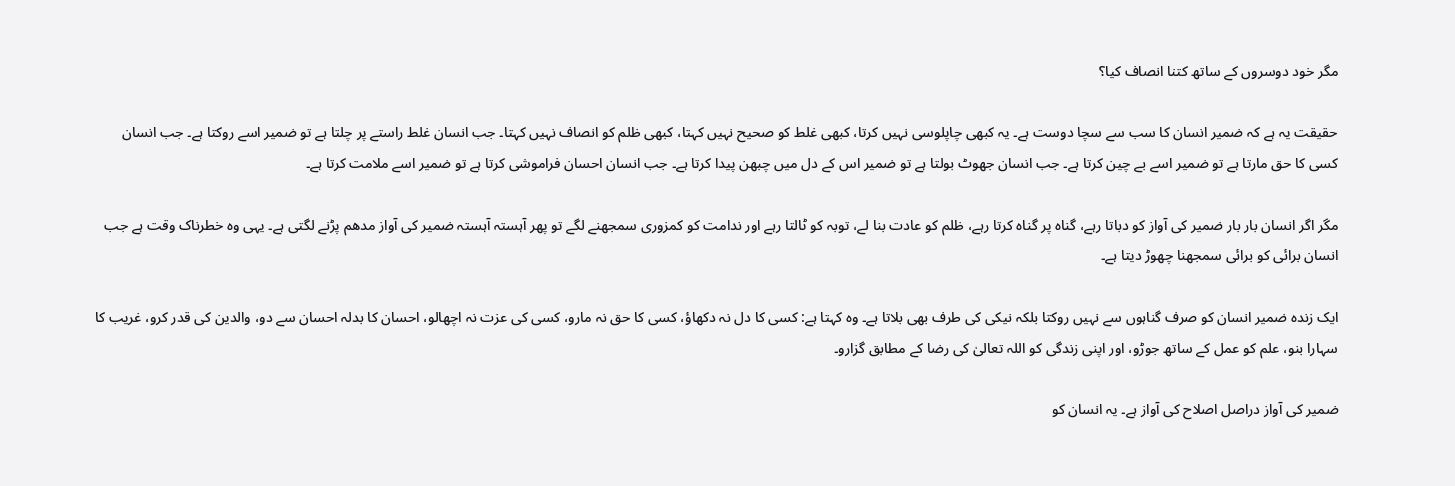مگر خود دوسروں کے ساتھ کتنا انصاف کیا؟

حقیقت یہ ہے کہ ضمیر انسان کا سب سے سچا دوست ہے۔ یہ کبھی چاپلوسی نہیں کرتا، کبھی غلط کو صحیح نہیں کہتا، کبھی ظلم کو انصاف نہیں کہتا۔ جب انسان غلط راستے پر چلتا ہے تو ضمیر اسے روکتا ہے۔ جب انسان کسی کا حق مارتا ہے تو ضمیر اسے بے چین کرتا ہے۔ جب انسان جھوٹ بولتا ہے تو ضمیر اس کے دل میں چبھن پیدا کرتا ہے۔ جب انسان احسان فراموشی کرتا ہے تو ضمیر اسے ملامت کرتا ہے۔

مگر اگر انسان بار بار ضمیر کی آواز کو دباتا رہے، گناہ پر گناہ کرتا رہے، ظلم کو عادت بنا لے، توبہ کو ٹالتا رہے اور ندامت کو کمزوری سمجھنے لگے تو پھر آہستہ آہستہ ضمیر کی آواز مدھم پڑنے لگتی ہے۔ یہی وہ خطرناک وقت ہے جب انسان برائی کو برائی سمجھنا چھوڑ دیتا ہے۔

ایک زندہ ضمیر انسان کو صرف گناہوں سے نہیں روکتا بلکہ نیکی کی طرف بھی بلاتا ہے۔ وہ کہتا ہے: کسی کا دل نہ دکھاؤ، کسی کا حق نہ مارو، کسی کی عزت نہ اچھالو، احسان کا بدلہ احسان سے دو، والدین کی قدر کرو، غریب کا سہارا بنو، علم کو عمل کے ساتھ جوڑو، اور اپنی زندگی کو اللہ تعالیٰ کی رضا کے مطابق گزارو۔

ضمیر کی آواز دراصل اصلاح کی آواز ہے۔ یہ انسان کو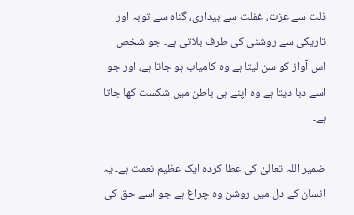ذلت سے عزت، غفلت سے بیداری، گناہ سے توبہ اور تاریکی سے روشنی کی طرف بلاتی ہے۔ جو شخص اس آواز کو سن لیتا ہے وہ کامیاب ہو جاتا ہے، اور جو اسے دبا دیتا ہے وہ اپنے ہی باطن میں شکست کھا جاتا ہے۔

ضمیر اللہ تعالیٰ کی عطا کردہ ایک عظیم نعمت ہے۔ یہ انسان کے دل میں روشن وہ چراغ ہے جو اسے حق کی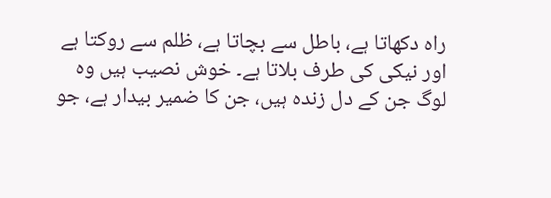راہ دکھاتا ہے، باطل سے بچاتا ہے، ظلم سے روکتا ہے اور نیکی کی طرف بلاتا ہے۔ خوش نصیب ہیں وہ لوگ جن کے دل زندہ ہیں، جن کا ضمیر بیدار ہے، جو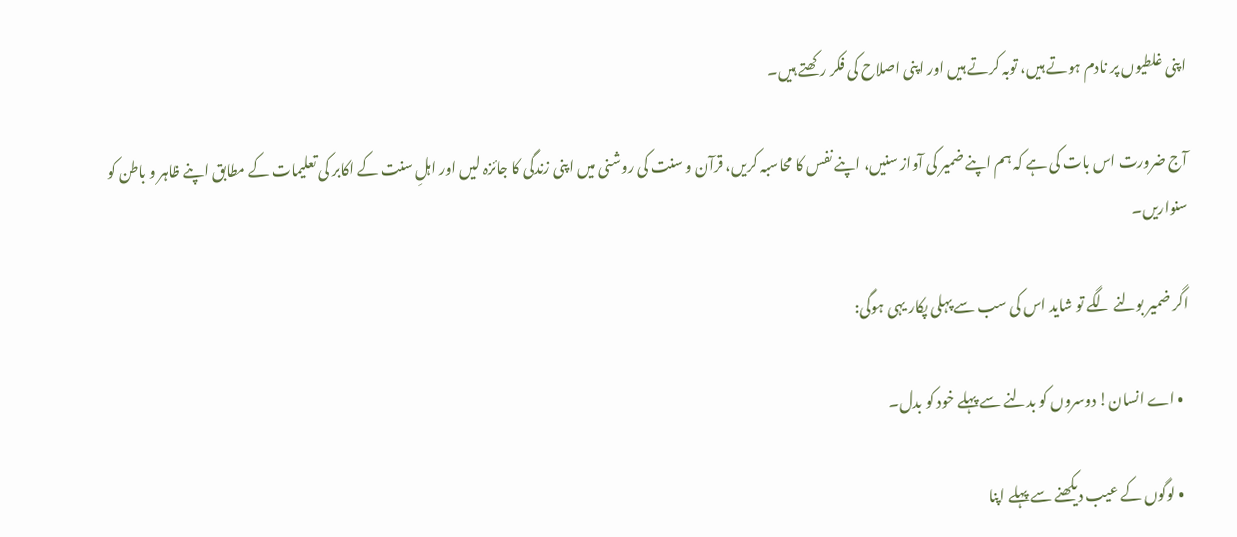اپنی غلطیوں پر نادم ہوتے ہیں، توبہ کرتے ہیں اور اپنی اصلاح کی فکر رکھتے ہیں۔

آج ضرورت اس بات کی ہے کہ ہم اپنے ضمیر کی آواز سنیں، اپنے نفس کا محاسبہ کریں، قرآن و سنت کی روشنی میں اپنی زندگی کا جائزہ لیں اور اہلِ سنت کے اکابر کی تعلیمات کے مطابق اپنے ظاہر و باطن کو سنواریں۔

اگر ضمیر بولنے لگے تو شاید اس کی سب سے پہلی پکار یہی ہوگی:

  • اے انسان! دوسروں کو بدلنے سے پہلے خود کو بدل۔

  • لوگوں کے عیب دیکھنے سے پہلے اپنا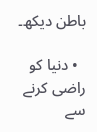باطن دیکھ۔

  • دنیا کو راضی کرنے سے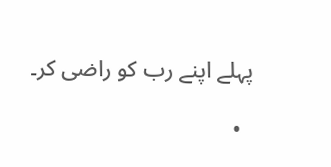پہلے اپنے رب کو راضی کر۔

  •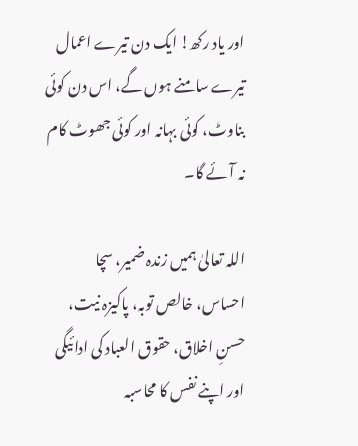اور یاد رکھ! ایک دن تیرے اعمال تیرے سامنے ہوں گے، اس دن کوئی بناوٹ، کوئی بہانہ اور کوئی جھوٹ کام نہ آئے گا۔

اللہ تعالیٰ ہمیں زندہ ضمیر، سچا احساس، خالص توبہ، پاکیزہ نیت، حسنِ اخلاق، حقوق العباد کی ادائیگی اور اپنے نفس کا محاسبہ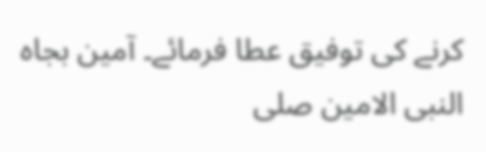کرنے کی توفیق عطا فرمائے۔ آمین بجاہ النبی الامین صلی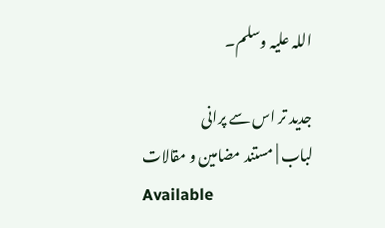اللہ علیہ وسلم۔

جدید تر اس سے پرانی
لباب | مستند مضامین و مقالات
Available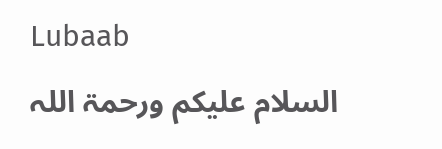Lubaab
السلام علیکم ورحمۃ اللہ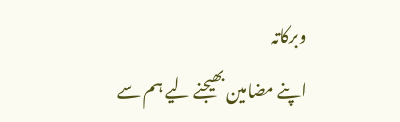وبرکاتہ
اپنے مضامین بھیجنے لیے ہم سے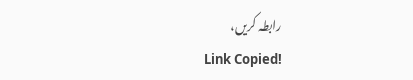رابطہ کریں،
Link Copied!